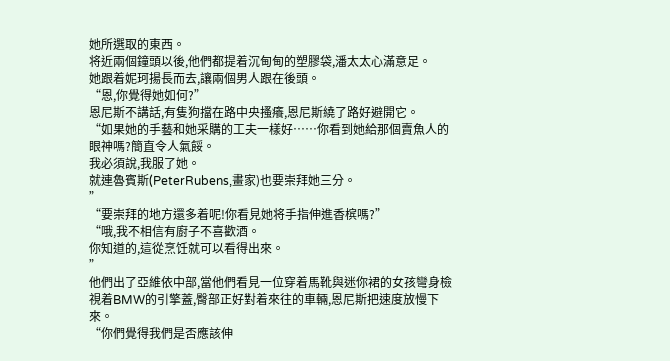她所選取的東西。
将近兩個鐘頭以後,他們都提着沉甸甸的塑膠袋,潘太太心滿意足。
她跟着妮珂揚長而去,讓兩個男人跟在後頭。
“恩,你覺得她如何?”
恩尼斯不講話,有隻狗擋在路中央搔癢,恩尼斯繞了路好避開它。
“如果她的手藝和她采購的工夫一樣好……你看到她給那個賣魚人的眼神嗎?簡直令人氣餒。
我必須說,我服了她。
就連魯賓斯(PeterRubens,畫家)也要崇拜她三分。
”
“要崇拜的地方還多着呢!你看見她将手指伸進香槟嗎?”
“哦,我不相信有廚子不喜歡酒。
你知道的,這從烹饪就可以看得出來。
”
他們出了亞維依中部,當他們看見一位穿着馬靴與迷你裙的女孩彎身檢視着BMW的引擎蓋,臀部正好對着來往的車輛,恩尼斯把速度放慢下來。
“你們覺得我們是否應該伸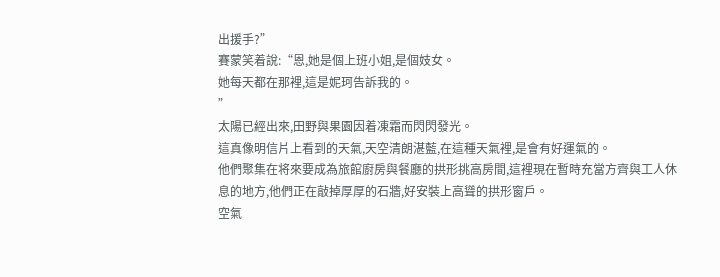出援手?”
賽蒙笑着說:“恩,她是個上班小姐,是個妓女。
她每天都在那裡,這是妮珂告訴我的。
”
太陽已經出來,田野與果園因着凍霜而閃閃發光。
這真像明信片上看到的天氣,天空清朗湛藍,在這種天氣裡,是會有好運氣的。
他們聚集在将來要成為旅館廚房與餐廳的拱形挑高房間,這裡現在暫時充當方齊與工人休息的地方,他們正在敲掉厚厚的石牆,好安裝上高聳的拱形窗戶。
空氣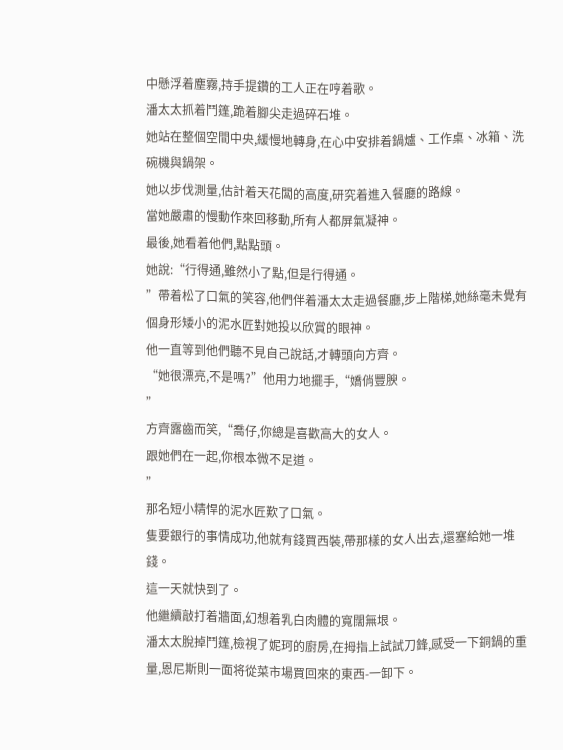中懸浮着塵霧,持手提鑽的工人正在哼着歌。
潘太太抓着鬥篷,跪着腳尖走過碎石堆。
她站在整個空間中央,緩慢地轉身,在心中安排着鍋爐、工作桌、冰箱、洗碗機與鍋架。
她以步伐測量,估計着天花闆的高度,研究着進入餐廳的路線。
當她嚴肅的慢動作來回移動,所有人都屏氣凝神。
最後,她看着他們,點點頭。
她說:“行得通,雖然小了點,但是行得通。
”帶着松了口氣的笑容,他們伴着潘太太走過餐廳,步上階梯,她絲毫未覺有個身形矮小的泥水匠對她投以欣賞的眼神。
他一直等到他們聽不見自己說話,才轉頭向方齊。
“她很漂亮,不是嗎?”他用力地擺手,“嬌俏豐腴。
”
方齊露齒而笑,“喬仔,你總是喜歡高大的女人。
跟她們在一起,你根本微不足道。
”
那名短小精悍的泥水匠歎了口氣。
隻要銀行的事情成功,他就有錢買西裝,帶那樣的女人出去,還塞給她一堆錢。
這一天就快到了。
他繼續敲打着牆面,幻想着乳白肉體的寬闊無垠。
潘太太脫掉鬥篷,檢視了妮珂的廚房,在拇指上試試刀鋒,感受一下銅鍋的重量,恩尼斯則一面将從菜市場買回來的東西-一卸下。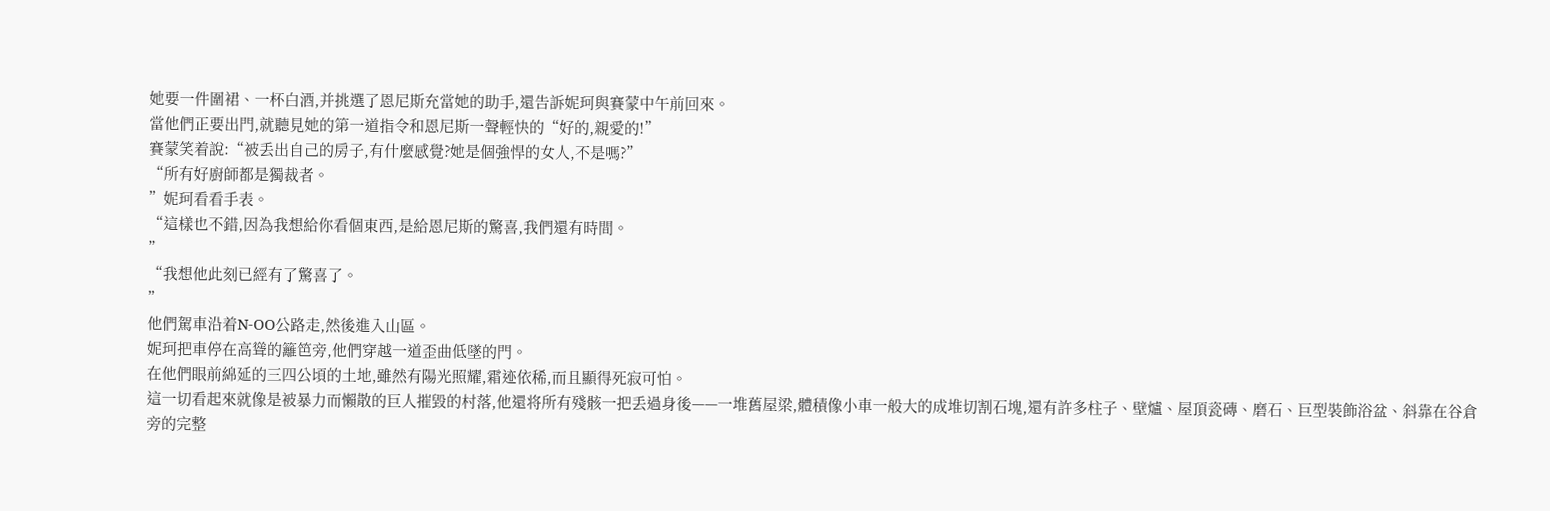她要一件圍裙、一杯白酒,并挑選了恩尼斯充當她的助手,還告訴妮珂與賽蒙中午前回來。
當他們正要出門,就聽見她的第一道指令和恩尼斯一聲輕快的“好的,親愛的!”
賽蒙笑着說:“被丢出自己的房子,有什麼感覺?她是個強悍的女人,不是嗎?”
“所有好廚師都是獨裁者。
”妮珂看看手表。
“這樣也不錯,因為我想給你看個東西,是給恩尼斯的驚喜,我們還有時間。
”
“我想他此刻已經有了驚喜了。
”
他們駕車沿着N-OO公路走,然後進入山區。
妮珂把車停在高聳的籬笆旁,他們穿越一道歪曲低墜的門。
在他們眼前綿延的三四公頃的土地,雖然有陽光照耀,霜迹依稀,而且顯得死寂可怕。
這一切看起來就像是被暴力而懶散的巨人摧毀的村落,他還将所有殘骸一把丢過身後——一堆舊屋梁,體積像小車一般大的成堆切割石塊,還有許多柱子、壁爐、屋頂瓷磚、磨石、巨型裝飾浴盆、斜靠在谷倉旁的完整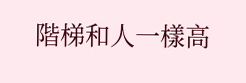階梯和人一樣高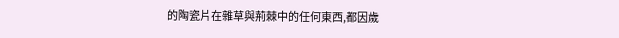的陶瓷片在雜草與荊棘中的任何東西,都因歲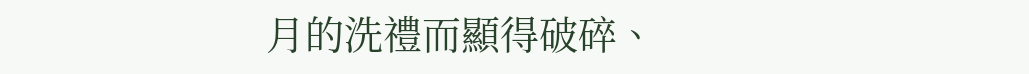月的洗禮而顯得破碎、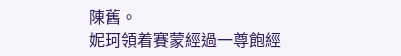陳舊。
妮珂領着賽蒙經過一尊飽經